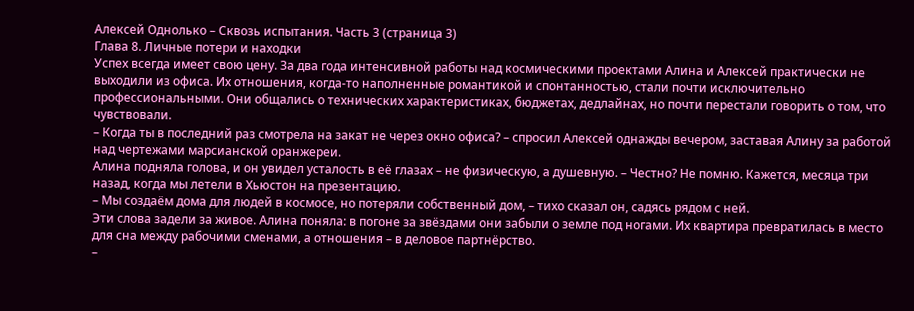Алексей Однолько – Сквозь испытания. Часть 3 (страница 3)
Глава 8. Личные потери и находки
Успех всегда имеет свою цену. За два года интенсивной работы над космическими проектами Алина и Алексей практически не выходили из офиса. Их отношения, когда-то наполненные романтикой и спонтанностью, стали почти исключительно профессиональными. Они общались о технических характеристиках, бюджетах, дедлайнах, но почти перестали говорить о том, что чувствовали.
– Когда ты в последний раз смотрела на закат не через окно офиса? – спросил Алексей однажды вечером, заставая Алину за работой над чертежами марсианской оранжереи.
Алина подняла голова, и он увидел усталость в её глазах – не физическую, а душевную. – Честно? Не помню. Кажется, месяца три назад, когда мы летели в Хьюстон на презентацию.
– Мы создаём дома для людей в космосе, но потеряли собственный дом, – тихо сказал он, садясь рядом с ней.
Эти слова задели за живое. Алина поняла: в погоне за звёздами они забыли о земле под ногами. Их квартира превратилась в место для сна между рабочими сменами, а отношения – в деловое партнёрство.
–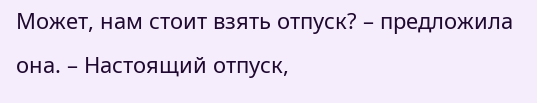Может, нам стоит взять отпуск? – предложила она. – Настоящий отпуск,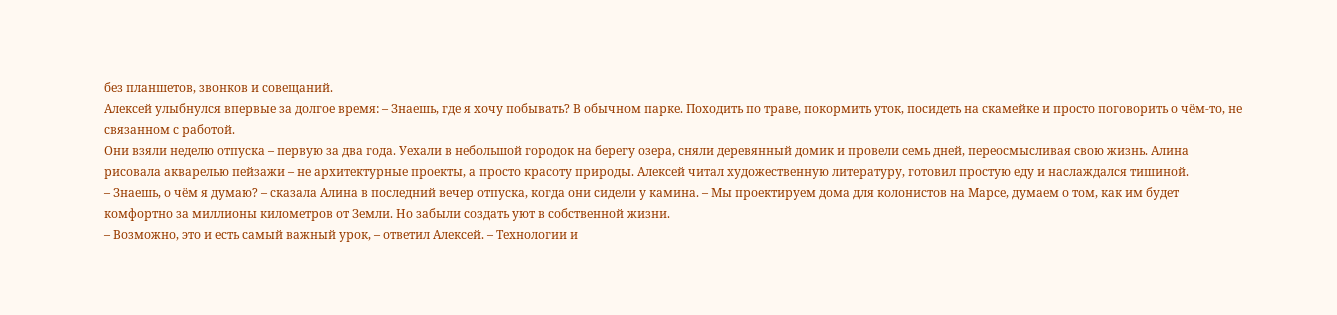без планшетов, звонков и совещаний.
Алексей улыбнулся впервые за долгое время: – Знаешь, где я хочу побывать? В обычном парке. Походить по траве, покормить уток, посидеть на скамейке и просто поговорить о чём-то, не связанном с работой.
Они взяли неделю отпуска – первую за два года. Уехали в небольшой городок на берегу озера, сняли деревянный домик и провели семь дней, переосмысливая свою жизнь. Алина рисовала акварелью пейзажи – не архитектурные проекты, а просто красоту природы. Алексей читал художественную литературу, готовил простую еду и наслаждался тишиной.
– Знаешь, о чём я думаю? – сказала Алина в последний вечер отпуска, когда они сидели у камина. – Мы проектируем дома для колонистов на Марсе, думаем о том, как им будет комфортно за миллионы километров от Земли. Но забыли создать уют в собственной жизни.
– Возможно, это и есть самый важный урок, – ответил Алексей. – Технологии и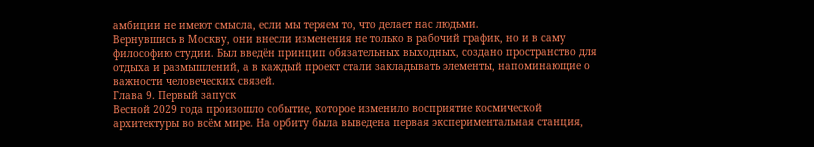амбиции не имеют смысла, если мы теряем то, что делает нас людьми.
Вернувшись в Москву, они внесли изменения не только в рабочий график, но и в саму философию студии. Был введён принцип обязательных выходных, создано пространство для отдыха и размышлений, а в каждый проект стали закладывать элементы, напоминающие о важности человеческих связей.
Глава 9. Первый запуск
Весной 2029 года произошло событие, которое изменило восприятие космической архитектуры во всём мире. На орбиту была выведена первая экспериментальная станция,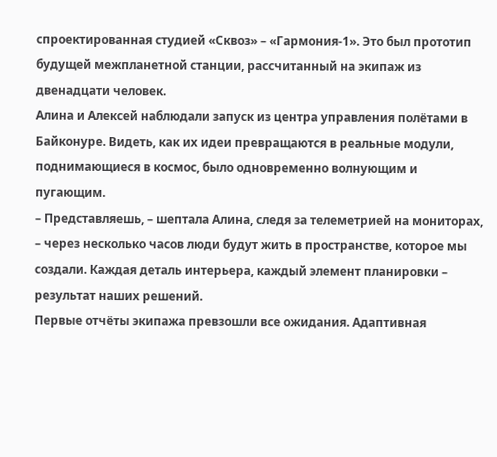спроектированная студией «Сквоз» – «Гармония-1». Это был прототип будущей межпланетной станции, рассчитанный на экипаж из двенадцати человек.
Алина и Алексей наблюдали запуск из центра управления полётами в Байконуре. Видеть, как их идеи превращаются в реальные модули, поднимающиеся в космос, было одновременно волнующим и пугающим.
– Представляешь, – шептала Алина, следя за телеметрией на мониторах, – через несколько часов люди будут жить в пространстве, которое мы создали. Каждая деталь интерьера, каждый элемент планировки – результат наших решений.
Первые отчёты экипажа превзошли все ожидания. Адаптивная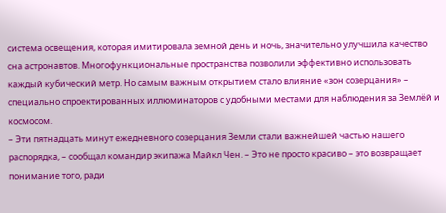система освещения, которая имитировала земной день и ночь, значительно улучшила качество сна астронавтов. Многофункциональные пространства позволили эффективно использовать каждый кубический метр. Но самым важным открытием стало влияние «зон созерцания» – специально спроектированных иллюминаторов с удобными местами для наблюдения за Землёй и космосом.
– Эти пятнадцать минут ежедневного созерцания Земли стали важнейшей частью нашего распорядка, – сообщал командир экипажа Майкл Чен. – Это не просто красиво – это возвращает понимание того, ради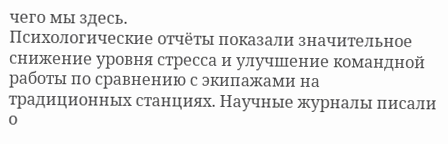чего мы здесь.
Психологические отчёты показали значительное снижение уровня стресса и улучшение командной работы по сравнению с экипажами на традиционных станциях. Научные журналы писали о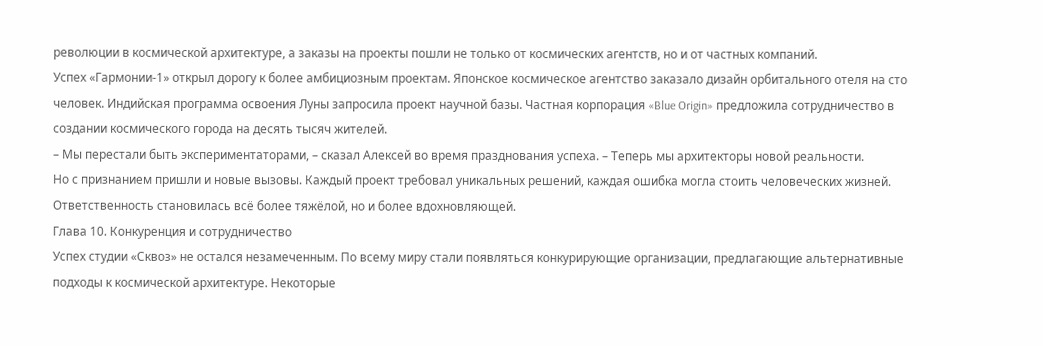революции в космической архитектуре, а заказы на проекты пошли не только от космических агентств, но и от частных компаний.
Успех «Гармонии-1» открыл дорогу к более амбициозным проектам. Японское космическое агентство заказало дизайн орбитального отеля на сто человек. Индийская программа освоения Луны запросила проект научной базы. Частная корпорация «Blue Origin» предложила сотрудничество в создании космического города на десять тысяч жителей.
– Мы перестали быть экспериментаторами, – сказал Алексей во время празднования успеха. – Теперь мы архитекторы новой реальности.
Но с признанием пришли и новые вызовы. Каждый проект требовал уникальных решений, каждая ошибка могла стоить человеческих жизней. Ответственность становилась всё более тяжёлой, но и более вдохновляющей.
Глава 10. Конкуренция и сотрудничество
Успех студии «Сквоз» не остался незамеченным. По всему миру стали появляться конкурирующие организации, предлагающие альтернативные подходы к космической архитектуре. Некоторые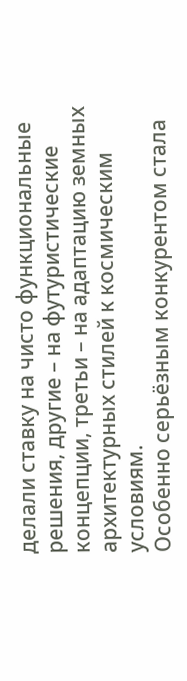делали ставку на чисто функциональные решения, другие – на футуристические концепции, третьи – на адаптацию земных архитектурных стилей к космическим условиям.
Особенно серьёзным конкурентом стала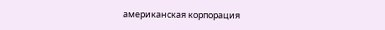американская корпорация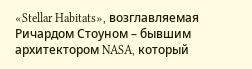«Stellar Habitats», возглавляемая Ричардом Стоуном – бывшим архитектором NASA, который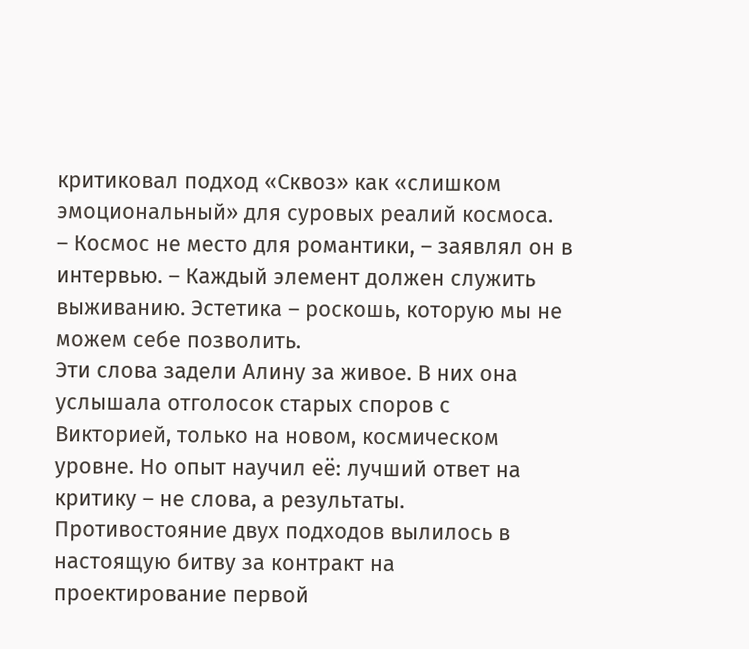критиковал подход «Сквоз» как «слишком эмоциональный» для суровых реалий космоса.
– Космос не место для романтики, – заявлял он в интервью. – Каждый элемент должен служить выживанию. Эстетика – роскошь, которую мы не можем себе позволить.
Эти слова задели Алину за живое. В них она услышала отголосок старых споров с Викторией, только на новом, космическом уровне. Но опыт научил её: лучший ответ на критику – не слова, а результаты.
Противостояние двух подходов вылилось в настоящую битву за контракт на проектирование первой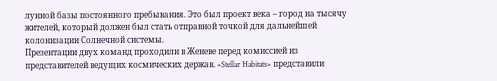лунной базы постоянного пребывания. Это был проект века – город на тысячу жителей, который должен был стать отправной точкой для дальнейшей колонизации Солнечной системы.
Презентации двух команд проходили в Женеве перед комиссией из представителей ведущих космических держав. «Stellar Habitats» представили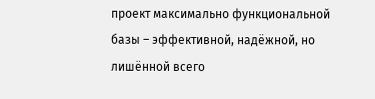проект максимально функциональной базы – эффективной, надёжной, но лишённой всего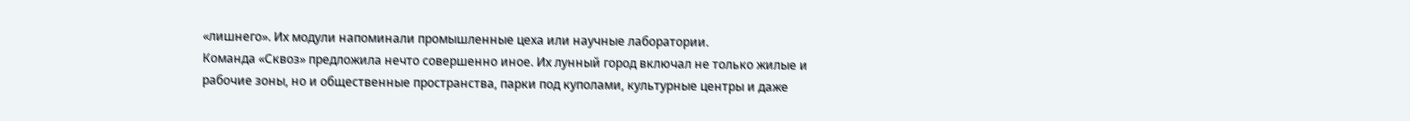«лишнего». Их модули напоминали промышленные цеха или научные лаборатории.
Команда «Сквоз» предложила нечто совершенно иное. Их лунный город включал не только жилые и рабочие зоны, но и общественные пространства, парки под куполами, культурные центры и даже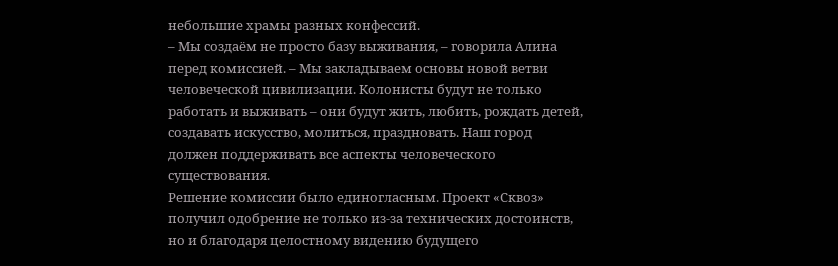небольшие храмы разных конфессий.
– Мы создаём не просто базу выживания, – говорила Алина перед комиссией. – Мы закладываем основы новой ветви человеческой цивилизации. Колонисты будут не только работать и выживать – они будут жить, любить, рождать детей, создавать искусство, молиться, праздновать. Наш город должен поддерживать все аспекты человеческого существования.
Решение комиссии было единогласным. Проект «Сквоз» получил одобрение не только из-за технических достоинств, но и благодаря целостному видению будущего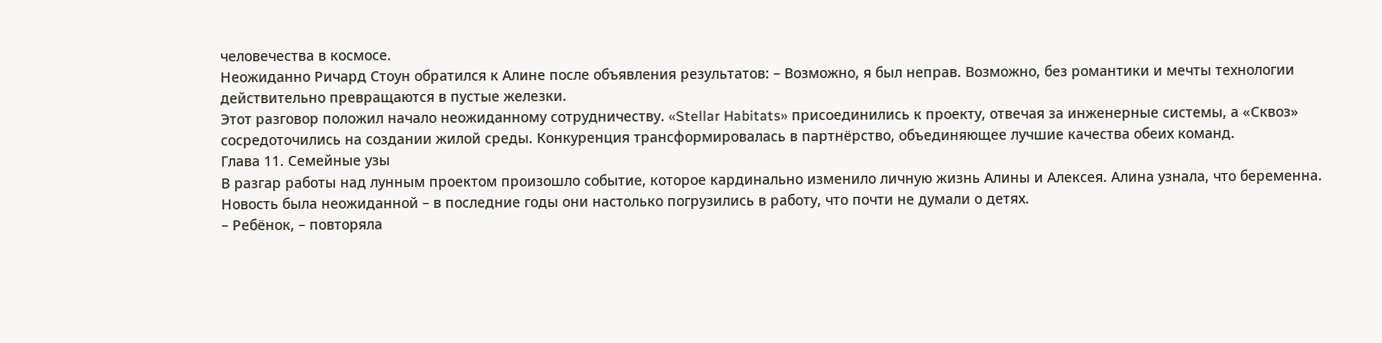человечества в космосе.
Неожиданно Ричард Стоун обратился к Алине после объявления результатов: – Возможно, я был неправ. Возможно, без романтики и мечты технологии действительно превращаются в пустые железки.
Этот разговор положил начало неожиданному сотрудничеству. «Stellar Habitats» присоединились к проекту, отвечая за инженерные системы, а «Сквоз» сосредоточились на создании жилой среды. Конкуренция трансформировалась в партнёрство, объединяющее лучшие качества обеих команд.
Глава 11. Семейные узы
В разгар работы над лунным проектом произошло событие, которое кардинально изменило личную жизнь Алины и Алексея. Алина узнала, что беременна. Новость была неожиданной – в последние годы они настолько погрузились в работу, что почти не думали о детях.
– Ребёнок, – повторяла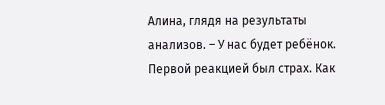Алина, глядя на результаты анализов. – У нас будет ребёнок.
Первой реакцией был страх. Как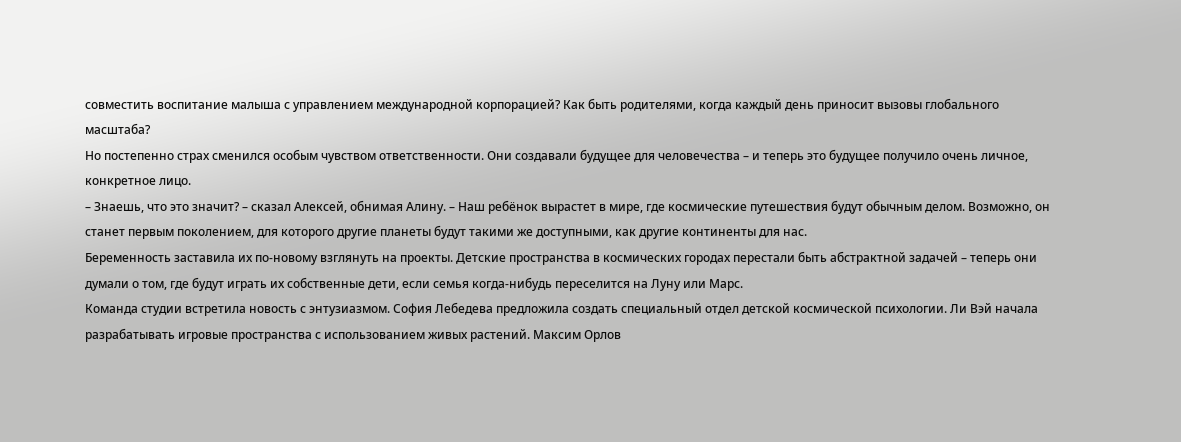совместить воспитание малыша с управлением международной корпорацией? Как быть родителями, когда каждый день приносит вызовы глобального масштаба?
Но постепенно страх сменился особым чувством ответственности. Они создавали будущее для человечества – и теперь это будущее получило очень личное, конкретное лицо.
– Знаешь, что это значит? – сказал Алексей, обнимая Алину. – Наш ребёнок вырастет в мире, где космические путешествия будут обычным делом. Возможно, он станет первым поколением, для которого другие планеты будут такими же доступными, как другие континенты для нас.
Беременность заставила их по-новому взглянуть на проекты. Детские пространства в космических городах перестали быть абстрактной задачей – теперь они думали о том, где будут играть их собственные дети, если семья когда-нибудь переселится на Луну или Марс.
Команда студии встретила новость с энтузиазмом. София Лебедева предложила создать специальный отдел детской космической психологии. Ли Вэй начала разрабатывать игровые пространства с использованием живых растений. Максим Орлов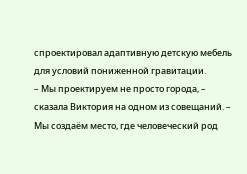спроектировал адаптивную детскую мебель для условий пониженной гравитации.
– Мы проектируем не просто города, – сказала Виктория на одном из совещаний. – Мы создаём место, где человеческий род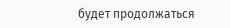будет продолжаться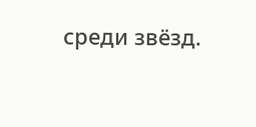среди звёзд.